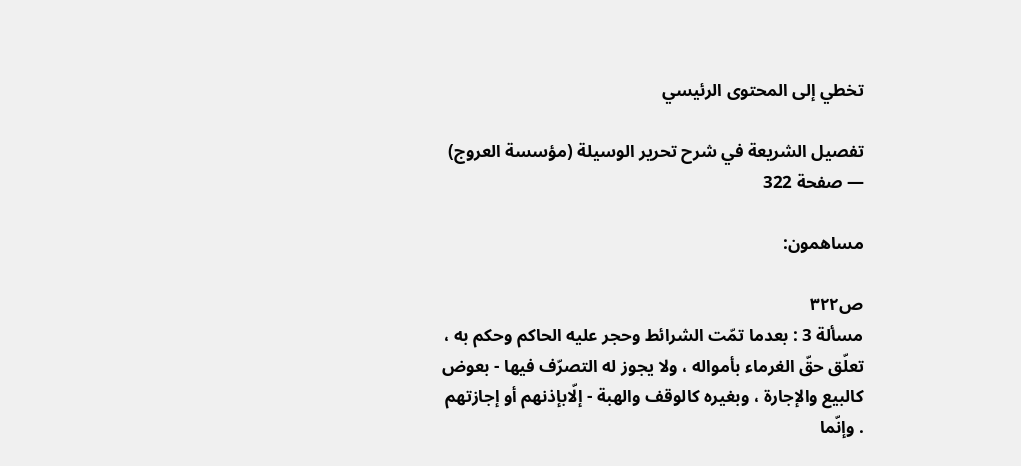تخطي إلى المحتوى الرئيسي

تفصيل الشريعة في شرح تحرير الوسيلة (مؤسسة العروج) — صفحة 322

مساهمون:

ص٣٢٢
مسألة 3 : بعدما تمّت الشرائط وحجر عليه الحاكم وحكم به ، تعلّق حقّ الغرماء بأمواله ، ولا يجوز له التصرّف فيها - بعوض كالبيع والإجارة ، وبغيره كالوقف والهبة - إلّابإذنهم أو إجازتهم . وإنّما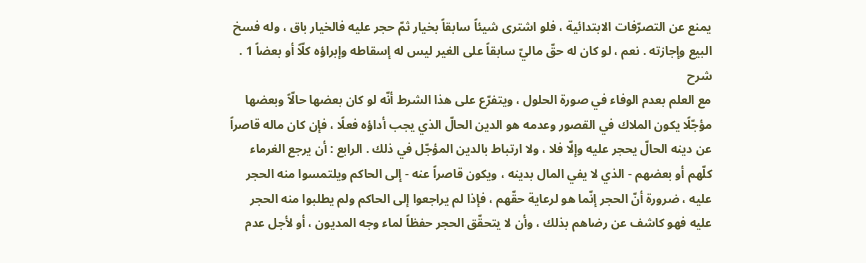يمنع عن التصرّفات الابتدائية ، فلو اشترى شيئاً سابقاً بخيار ثمّ حجر عليه فالخيار باق ، وله فسخ البيع وإجازته . نعم ، لو كان له حقّ ماليّ سابقاً على الغير ليس له إسقاطه وإبراؤه كلّاً أو بعضاً 1 .
شرح
مع العلم بعدم الوفاء في صورة الحلول ، ويتفرّع على هذا الشرط أنّه لو كان بعضها حالّاً وبعضها مؤجّلًا يكون الملاك في القصور وعدمه هو الدين الحالّ الذي يجب أداؤه فعلًا ، فإن كان ماله قاصراً عن دينه الحالّ يحجر عليه وإلّا فلا ، ولا ارتباط بالدين المؤجّل في ذلك . الرابع : أن يرجع الغرماء كلّهم أو بعضهم - الذي لا يفي المال بدينه ، ويكون قاصراً عنه - إلى الحاكم ويلتمسوا منه الحجر عليه ، ضرورة أنّ الحجر إنّما هو لرعاية حقّهم ، فإذا لم يراجعوا إلى الحاكم ولم يطلبوا منه الحجر عليه فهو كاشف عن رضاهم بذلك ، وأن لا يتحقّق الحجر حفظاً لماء وجه المديون ، أو لأجل عدم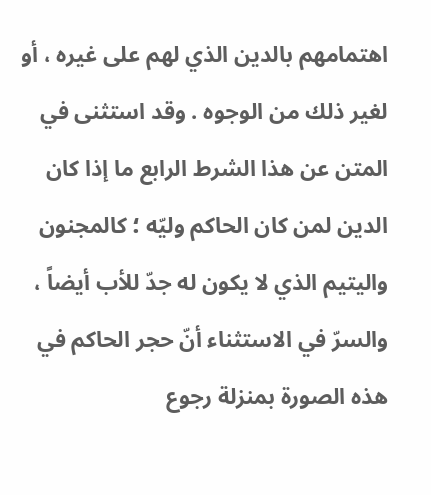اهتمامهم بالدين الذي لهم على غيره ، أو لغير ذلك من الوجوه . وقد استثنى في المتن عن هذا الشرط الرابع ما إذا كان الدين لمن كان الحاكم وليّه ؛ كالمجنون واليتيم الذي لا يكون له جدّ للأب أيضاً ، والسرّ في الاستثناء أنّ حجر الحاكم في هذه الصورة بمنزلة رجوع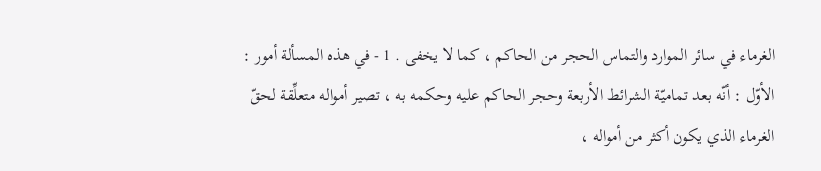الغرماء في سائر الموارد والتماس الحجر من الحاكم ، كما لا يخفى . 1 - في هذه المسألة أمور : الأوّل : أنّه بعد تماميّة الشرائط الأربعة وحجر الحاكم عليه وحكمه به ، تصير أمواله متعلِّقة لحقّ الغرماء الذي يكون أكثر من أمواله ،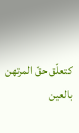كتعلّق حقّ المرتهن بالعين